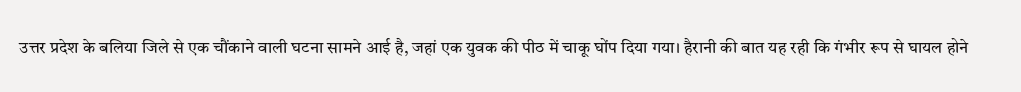उत्तर प्रदेश के बलिया जिले से एक चौंकाने वाली घटना सामने आई है, जहां एक युवक की पीठ में चाकू घोंप दिया गया। हैरानी की बात यह रही कि गंभीर रूप से घायल होने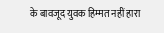के बावजूद युवक हिम्मत नहीं हारा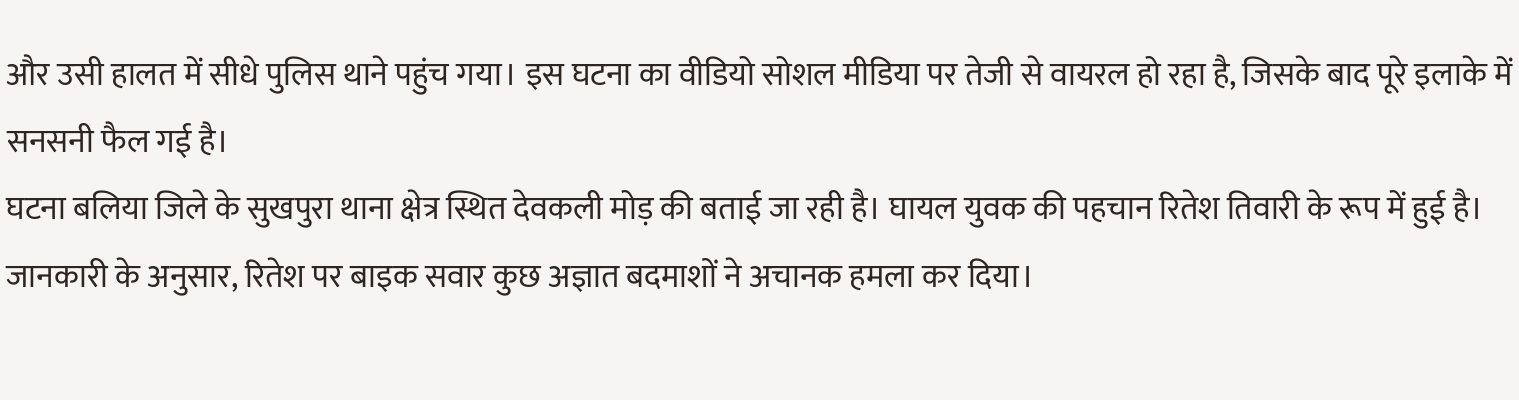और उसी हालत में सीधे पुलिस थाने पहुंच गया। इस घटना का वीडियो सोशल मीडिया पर तेजी से वायरल हो रहा है, जिसके बाद पूरे इलाके में सनसनी फैल गई है।
घटना बलिया जिले के सुखपुरा थाना क्षेत्र स्थित देवकली मोड़ की बताई जा रही है। घायल युवक की पहचान रितेश तिवारी के रूप में हुई है। जानकारी के अनुसार, रितेश पर बाइक सवार कुछ अज्ञात बदमाशों ने अचानक हमला कर दिया।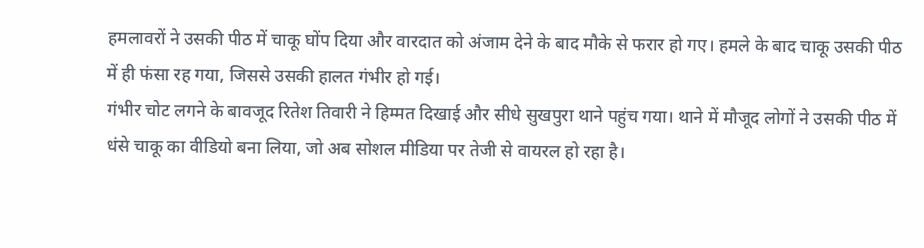हमलावरों ने उसकी पीठ में चाकू घोंप दिया और वारदात को अंजाम देने के बाद मौके से फरार हो गए। हमले के बाद चाकू उसकी पीठ में ही फंसा रह गया, जिससे उसकी हालत गंभीर हो गई।
गंभीर चोट लगने के बावजूद रितेश तिवारी ने हिम्मत दिखाई और सीधे सुखपुरा थाने पहुंच गया। थाने में मौजूद लोगों ने उसकी पीठ में धंसे चाकू का वीडियो बना लिया, जो अब सोशल मीडिया पर तेजी से वायरल हो रहा है।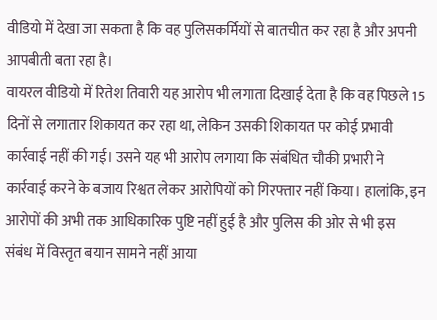वीडियो में देखा जा सकता है कि वह पुलिसकर्मियों से बातचीत कर रहा है और अपनी आपबीती बता रहा है।
वायरल वीडियो में रितेश तिवारी यह आरोप भी लगाता दिखाई देता है कि वह पिछले 15 दिनों से लगातार शिकायत कर रहा था, लेकिन उसकी शिकायत पर कोई प्रभावी कार्रवाई नहीं की गई। उसने यह भी आरोप लगाया कि संबंधित चौकी प्रभारी ने कार्रवाई करने के बजाय रिश्वत लेकर आरोपियों को गिरफ्तार नहीं किया। हालांकि, इन आरोपों की अभी तक आधिकारिक पुष्टि नहीं हुई है और पुलिस की ओर से भी इस संबंध में विस्तृत बयान सामने नहीं आया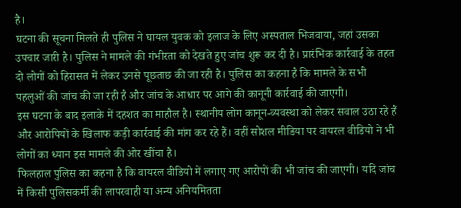है।
घटना की सूचना मिलते ही पुलिस ने घायल युवक को इलाज के लिए अस्पताल भिजवाया, जहां उसका उपचार जारी है। पुलिस ने मामले की गंभीरता को देखते हुए जांच शुरू कर दी है। प्रारंभिक कार्रवाई के तहत दो लोगों को हिरासत में लेकर उनसे पूछताछ की जा रही है। पुलिस का कहना है कि मामले के सभी पहलुओं की जांच की जा रही है और जांच के आधार पर आगे की कानूनी कार्रवाई की जाएगी।
इस घटना के बाद इलाके में दहशत का माहौल है। स्थानीय लोग कानून-व्यवस्था को लेकर सवाल उठा रहे हैं और आरोपियों के खिलाफ कड़ी कार्रवाई की मांग कर रहे हैं। वहीं सोशल मीडिया पर वायरल वीडियो ने भी लोगों का ध्यान इस मामले की ओर खींचा है।
फिलहाल पुलिस का कहना है कि वायरल वीडियो में लगाए गए आरोपों की भी जांच की जाएगी। यदि जांच में किसी पुलिसकर्मी की लापरवाही या अन्य अनियमितता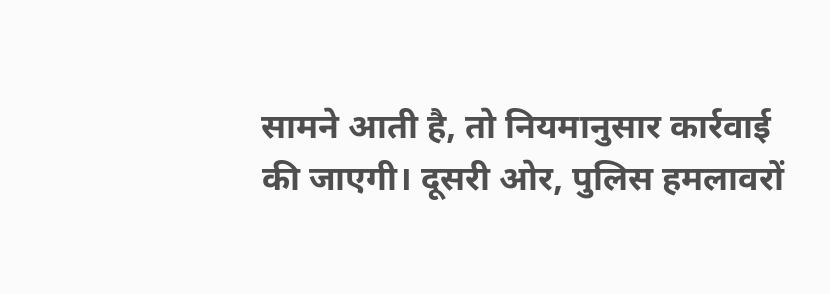सामने आती है, तो नियमानुसार कार्रवाई की जाएगी। दूसरी ओर, पुलिस हमलावरों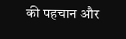की पहचान और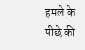हमले के पीछे की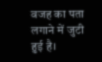वजह का पता लगाने में जुटी हुई है।